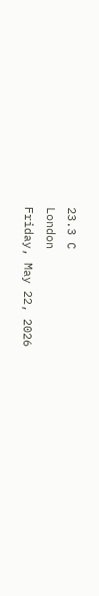23.3 C
London
Friday, May 22, 2026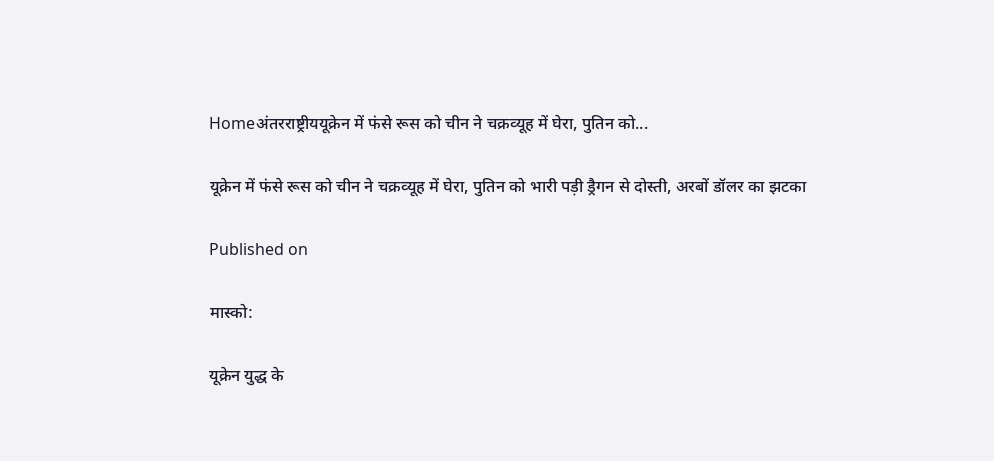Homeअंतरराष्ट्रीययूक्रेन में फंसे रूस को चीन ने चक्रव्‍यूह में घेरा, पुतिन को...

यूक्रेन में फंसे रूस को चीन ने चक्रव्‍यूह में घेरा, पुतिन को भारी पड़ी ड्रैगन से दोस्‍ती, अरबों डॉलर का झटका

Published on

मास्‍को:

यूक्रेन युद्ध के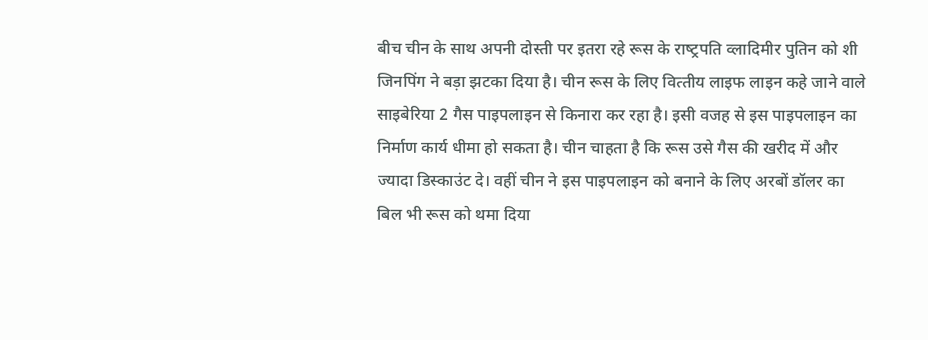बीच चीन के साथ अपनी दोस्‍ती पर इतरा रहे रूस के राष्‍ट्रपति व्‍लादिमीर पुतिन को शी जिनपिंग ने बड़ा झटका दिया है। चीन रूस के लिए वित्‍तीय लाइफ लाइन कहे जाने वाले साइबेरिया 2 गैस पाइपलाइन से किनारा कर रहा है। इसी वजह से इस पाइपलाइन का निर्माण कार्य धीमा हो सकता है। चीन चाहता है कि रूस उसे गैस की खरीद में और ज्‍यादा डिस्‍काउंट दे। वहीं चीन ने इस पाइपलाइन को बनाने के लिए अरबों डॉलर का बिल भी रूस को थमा दिया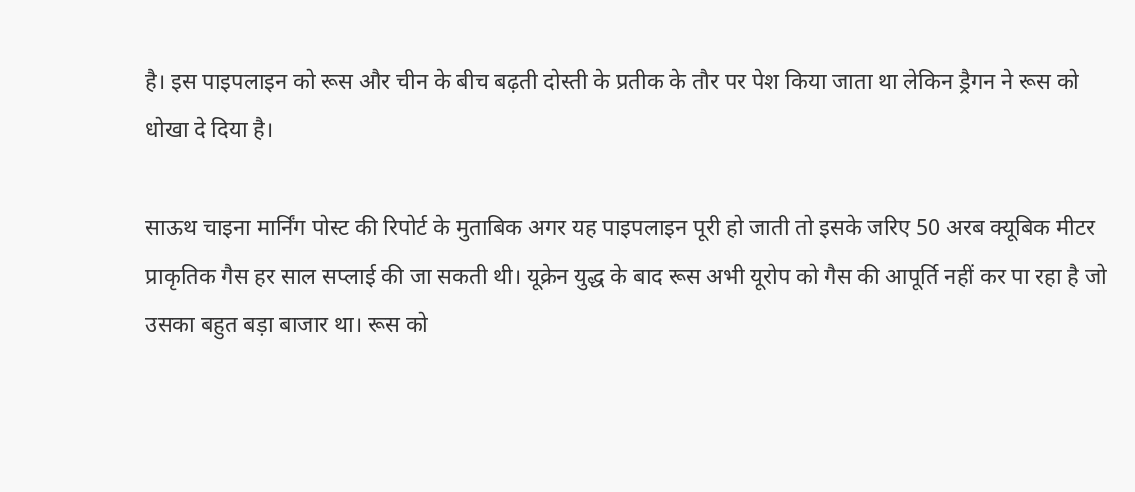है। इस पाइपलाइन को रूस और चीन के बीच बढ़ती दोस्‍ती के प्रतीक के तौर पर पेश किया जाता था लेकिन ड्रैगन ने रूस को धोखा दे दिया है।

साऊथ चाइना मार्निंग पोस्‍ट की रिपोर्ट के मुताबिक अगर यह पाइपलाइन पूरी हो जाती तो इसके जरिए 50 अरब क्‍यूबिक मीटर प्राकृतिक गैस हर साल सप्‍लाई की जा सकती थी। यूक्रेन युद्ध के बाद रूस अभी यूरोप को गैस की आपूर्ति नहीं कर पा रहा है जो उसका बहुत बड़ा बाजार था। रूस को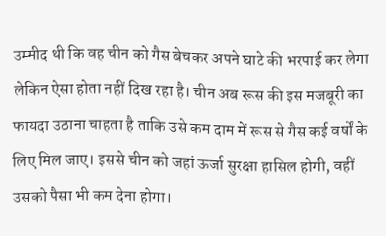उम्‍मीद थी कि वह चीन को गैस बेचकर अपने घाटे की भरपाई कर लेगा लेकिन ऐसा होता नहीं दिख रहा है। चीन अब रूस की इस मजबूरी का फायदा उठाना चाहता है ताकि उसे कम दाम में रूस से गैस कई वर्षों के लिए मिल जाए। इससे चीन को जहां ऊर्जा सुरक्षा हासिल होगी, वहीं उसको पैसा भी कम देना होगा।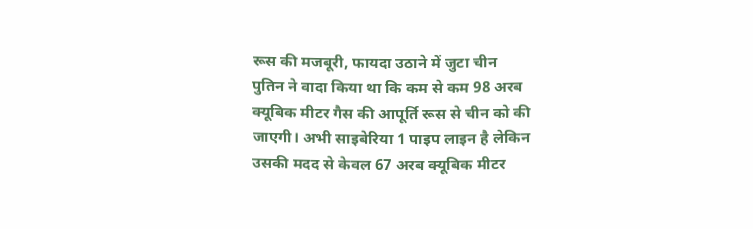रूस की मजबूरी, फायदा उठाने में जुटा चीन
पुतिन ने वादा किया था कि कम से कम 98 अरब क्‍यूबिक मीटर गैस की आपूर्ति रूस से चीन को की जाएगी। अभी साइबेरिया 1 पाइप लाइन है लेकिन उसकी मदद से केवल 67 अरब क्‍यूबिक मीटर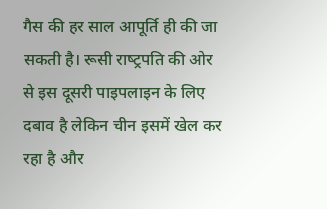गैस की हर साल आपूर्ति ही की जा सकती है। रूसी राष्‍ट्रपति की ओर से इस दूसरी पाइपलाइन के लिए दबाव है लेकिन चीन इसमें खेल कर रहा है और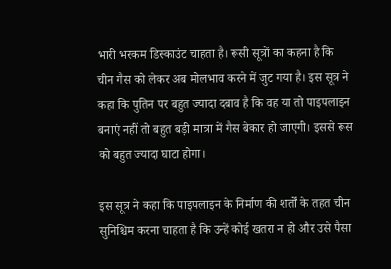भारी भरकम डिस्‍काउंट चाहता है। रूसी सूत्रों का कहना है कि चीन गैस को लेकर अब मोलभाव करने में जुट गया है। इस सूत्र ने कहा कि पुतिन पर बहुत ज्‍यादा दबाव है कि वह या तो पाइपलाइन बनाएं नहीं तो बहुत बड़ी मात्रा में गैस बेकार हो जाएगी। इससे रूस को बहुत ज्‍यादा घाटा होगा।

इस सूत्र ने कहा कि पाइपलाइन के निर्माण की शर्तों के तहत चीन सुनिश्चिम करना चाहता है कि उन्‍हें कोई खतरा न हो और उसे पैसा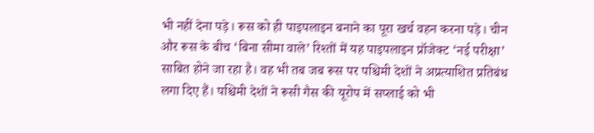भी नहीं देना पड़े। रूस को ही पाइपलाइन बनाने का पूरा खर्च वहन करना पड़े। चीन और रूस के बीच ‘बिना सीमा वाले’ रिश्‍तों में यह पाइपलाइन प्रॉजेक्‍ट ‘नई परीक्षा’ साबित होने जा रहा है। वह भी तब जब रूस पर पश्चिमी देशों ने अप्रत्‍याशित प्रतिबंध लगा दिए हैं। पश्चिमी देशों ने रूसी गैस की यूरोप में सप्‍लाई को भी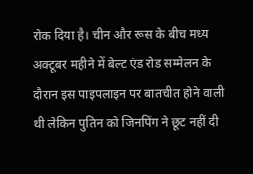रोक दिया है। चीन और रूस के बीच मध्‍य अक्‍टूबर महीने में बेल्‍ट एंड रोड सम्‍मेलन के दौरान इस पाइपलाइन पर बातचीत होने वाली थी लेकिन पुतिन को जिनपिंग ने छूट नहीं दी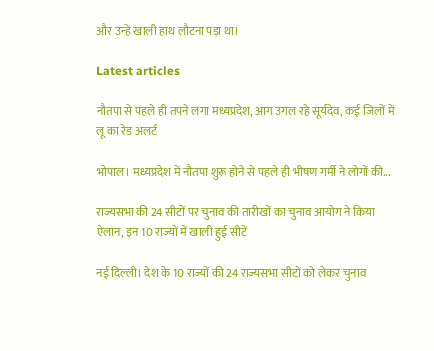और उन्‍हें खाली हाथ लौटना पड़ा था।

Latest articles

नौतपा से पहले ही तपने लगा मध्यप्रदेश, आग उगल रहे सूर्यदेव, कई जिलों में लू का रेड अलर्ट

भोपाल। मध्यप्रदेश में नौतपा शुरू होने से पहले ही भीषण गर्मी ने लोगों की...

राज्यसभा की 24 सीटों पर चुनाव की तारीखों का चुनाव आयोग ने किया ऐलान, इन 10 राज्यों में खाली हुई सीटें

नई दिल्ली। देश के 10 राज्यों की 24 राज्यसभा सीटों को लेकर चुनाव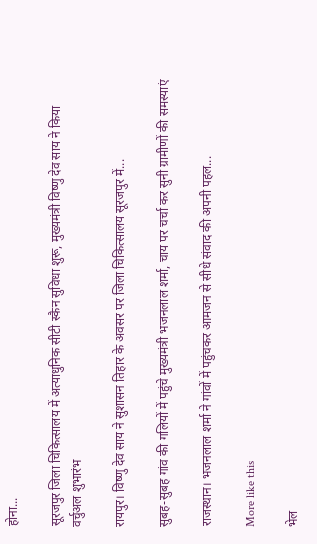होना...

सूरजपुर जिला चिकित्सालय में अत्याधुनिक सीटी स्कैन सुविधा शुरू, मुख्यमंत्री विष्णु देव साय ने किया वर्चुअल शुभारंभ

रायपुर। विष्णु देव साय ने सुशासन तिहार के अवसर पर जिला चिकित्सालय सूरजपुर में...

सुबह-सुबह गांव की गलियों में पहुंचे मुख्यमंत्री भजनलाल शर्मा, चाय पर चर्चा कर सुनी ग्रामीणों की समस्याएं

राजस्थान। भजनलाल शर्मा ने गांवों में पहुंचकर आमजन से सीधे संवाद की अपनी पहल...

More like this

भेल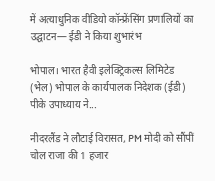में अत्याधुनिक वीडियो कॉन्फ्रेंसिंग प्रणालियों का उद्घाटन— ईडी ने किया शुभारंभ

भोपाल। भारत हैवी इलेक्ट्रिकल्स लिमिटेड (भेल) भोपाल के कार्यपालक निदेशक (ईडी) पीके उपाध्याय ने...

नीदरलैंड ने लौटाई विरासत, PM मोदी को सौंपीं चोल राजा की 1 हजार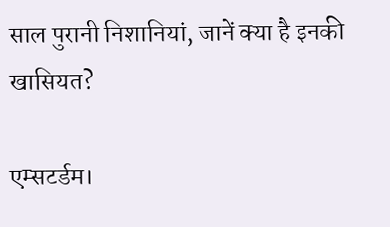साल पुरानी निशानियां, जानें क्या है इनकी खासियत?

एम्सटर्डम।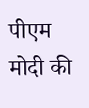पीएम मोदी की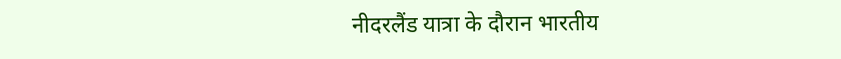नीदरलैंड यात्रा के दौरान भारतीय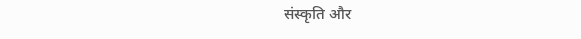संस्कृति और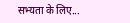सभ्यता के लिए...